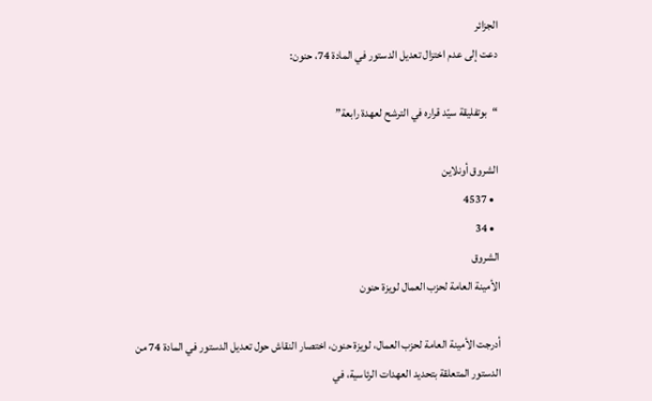الجزائر
دعت إلى عدم اختزال تعديل الدستور في المادة 74، حنون:

“بوتفليقة سيّد قراره في الترشح لعهدة رابعة”

الشروق أونلاين
  • 4537
  • 34
الشروق
الأمينة العامة لحزب العمال لويزة حنون

أدرجت الأمينة العامة لحزب العمال، لويزة حنون، اختصار النقاش حول تعديل الدستور في المادة 74 من الدستور المتعلقة بتحديد العهدات الرئاسية، في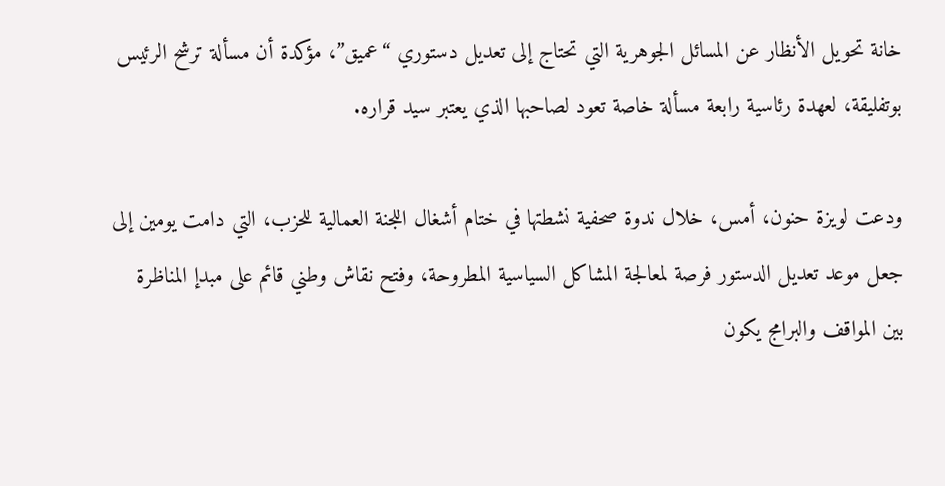خانة تحويل الأنظار عن المسائل الجوهرية التي تحتاج إلى تعديل دستوري “عميق”، مؤكدة أن مسألة ترشح الرئيس بوتفليقة، لعهدة رئاسية رابعة مسألة خاصة تعود لصاحبها الذي يعتبر سيد قراره.

ودعت لويزة حنون، أمس، خلال ندوة صحفية نشطتها في ختام أشغال اللجنة العمالية للحزب، التي دامت يومين إلى جعل موعد تعديل الدستور فرصة لمعالجة المشاكل السياسية المطروحة، وفتح نقاش وطني قائم على مبدإ المناظرة بين المواقف والبرامج يكون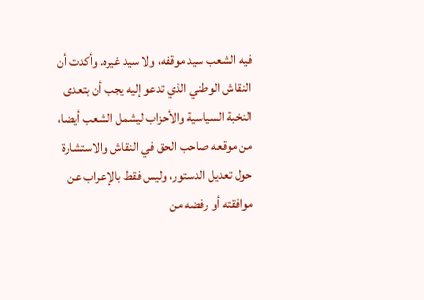فيه الشعب سيد موقفه، ولا سيد غيره. وأكدت أن النقاش الوطني الذي تدعو إليه يجب أن بتعدى النخبة السياسية والأحزاب ليشمل الشعب أيضا، من موقعه صاحب الحق في النقاش والاستشارة حول تعديل الدستور، وليس فقط بالإعراب عن موافقته أو رفضه من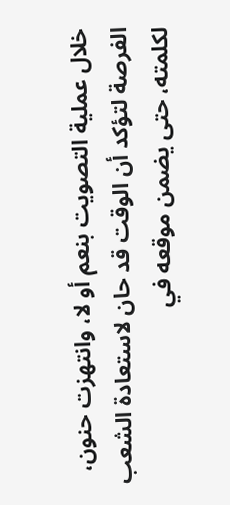خلال عملية التصويت بنعم أو لا، وانتهزت حنون، الفرصة لتؤكد أن الوقت قد حان لاستعادة الشعب لكلمته، حتى يضمن موقعه في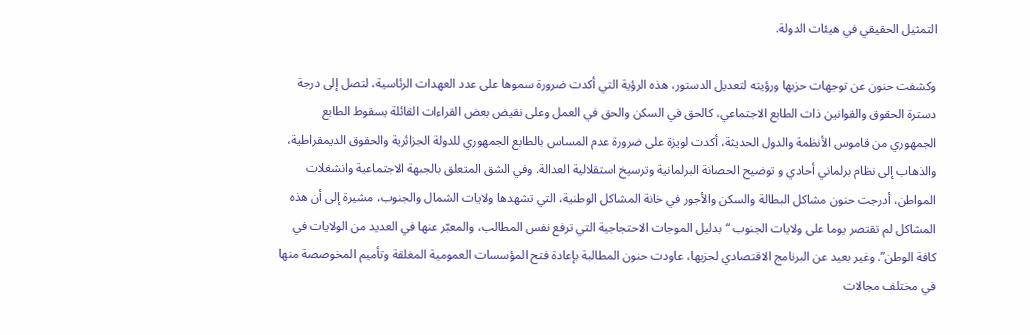التمثيل الحقيقي في هيئات الدولة.

وكشفت حنون عن توجهات حزبها ورؤيته لتعديل الدستور، هذه الرؤية التي أكدت ضرورة سموها على عدد العهدات الرئاسية، لتصل إلى درجة دسترة الحقوق والقوانين ذات الطابع الاجتماعي، كالحق في السكن والحق في العمل وعلى نقيض بعض القراءات القائلة بسقوط الطابع الجمهوري من قاموس الأنظمة والدول الحديثة، أكدت لويزة على ضرورة عدم المساس بالطابع الجمهوري للدولة الجزائرية والحقوق الديمقراطية، والذهاب إلى نظام برلماني أحادي و توضيح الحصانة البرلمانية وترسيخ استقلالية العدالة. وفي الشق المتعلق بالجبهة الاجتماعية وانشغلات المواطن، أدرجت حنون مشاكل البطالة والسكن والأجور في خانة المشاكل الوطنية، التي تشهدها ولايات الشمال والجنوب، مشيرة إلى أن هذه المشاكل لم تقتصر يوما على ولايات الجنوب “بدليل الموجات الاحتجاجية التي ترفع نفس المطالب، والمعبّر عنها في العديد من الولايات في كافة الوطن”. وغير بعيد عن البرنامج الاقتصادي لحزبها، عاودت حنون المطالبة بإعادة فتح المؤسسات العمومية المغلقة وتأميم المخوصصة منها في مختلف مجالات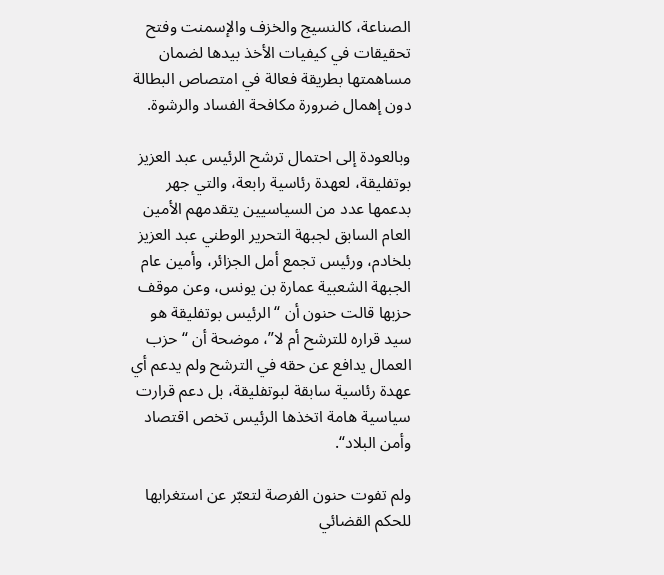الصناعة، كالنسيج والخزف والإسمنت وفتح تحقيقات في كيفيات الأخذ بيدها لضمان مساهمتها بطريقة فعالة في امتصاص البطالة دون إهمال ضرورة مكافحة الفساد والرشوة.

وبالعودة إلى احتمال ترشح الرئيس عبد العزيز بوتفليقة، لعهدة رئاسية رابعة، والتي جهر بدعمها عدد من السياسيين يتقدمهم الأمين العام السابق لجبهة التحرير الوطني عبد العزيز بلخادم، ورئيس تجمع أمل الجزائر، وأمين عام الجبهة الشعبية عمارة بن يونس، وعن موقف حزبها قالت حنون أن “الرئيس بوتفليقة هو سيد قراره للترشح أم لا”، موضحة أن “حزب العمال يدافع عن حقه في الترشح ولم يدعم أي عهدة رئاسية سابقة لبوتفليقة، بل دعم قرارت سياسية هامة اتخذها الرئيس تخص اقتصاد وأمن البلاد“.

ولم تفوت حنون الفرصة لتعبّر عن استغرابها للحكم القضائي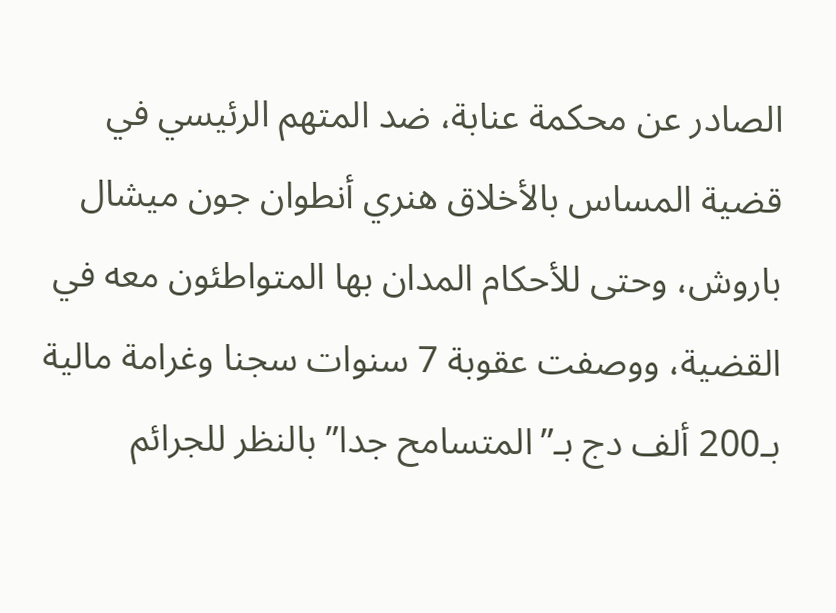الصادر عن محكمة عنابة، ضد المتهم الرئيسي في قضية المساس بالأخلاق هنري أنطوان جون ميشال باروش، وحتى للأحكام المدان بها المتواطئون معه في القضية، ووصفت عقوبة 7 سنوات سجنا وغرامة مالية بـ200 ألف دج بـ”المتسامح جدا” بالنظر للجرائم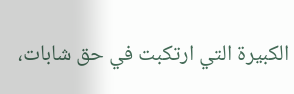الكبيرة التي ارتكبت في حق شابات،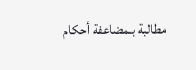مطالبة بـمضاعفة أحكام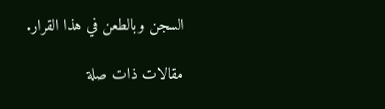السجن وبالطعن في هذا القرار.

مقالات ذات صلة